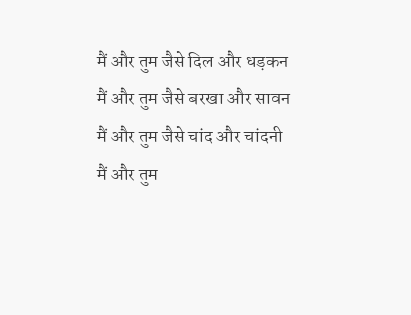मैं और तुम जैसे दिल और धड़कन
मैं और तुम जैसे बरखा और सावन
मैं और तुम जैसे चांद और चांदनी
मैं और तुम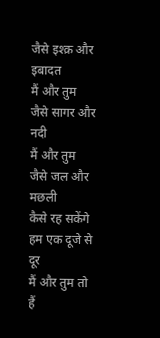जैसे इश्क़ और इबादत
मैं और तुम जैसे सागर और नदी
मैं और तुम जैसे जल और मछली
कैसे रह सकेंगे हम एक दूजे से दूर
मैं और तुम तो हैं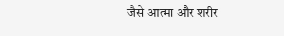जैसे आत्मा और शरीर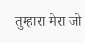तुम्हारा मेरा जो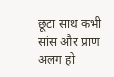छूटा साथ कभी
सांस और प्राण अलग हो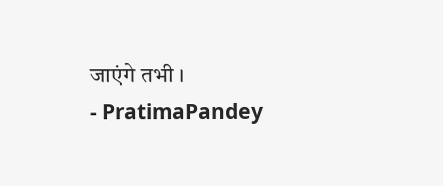जाएंगे तभी ।
- PratimaPandey